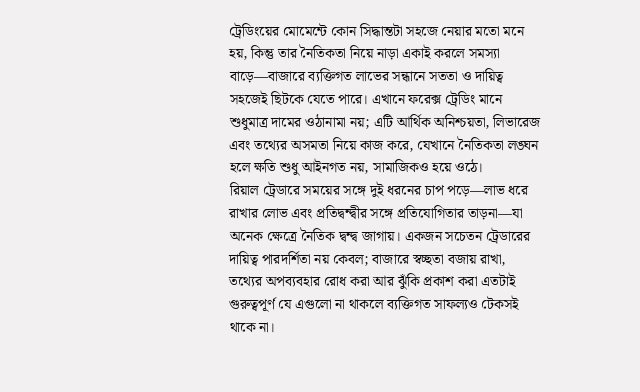ট্রেডিংয়ের মোমেন্টে কোন সিদ্ধান্তটা সহজে নেয়ার মতো মনে হয়, কিন্তু তার নৈতিকতা নিয়ে নাড়া একাই করলে সমস্যা বাড়ে—বাজারে ব্যক্তিগত লাভের সন্ধানে সততা ও দায়িত্ব সহজেই ছিটকে যেতে পারে। এখানে ফরেক্স ট্রেডিং মানে শুধুমাত্র দামের ওঠানামা নয়; এটি আর্থিক অনিশ্চয়তা, লিভারেজ এবং তথ্যের অসমতা নিয়ে কাজ করে, যেখানে নৈতিকতা লঙ্ঘন হলে ক্ষতি শুধু আইনগত নয়, সামাজিকও হয়ে ওঠে।
রিয়াল ট্রেডারে সময়ের সঙ্গে দুই ধরনের চাপ পড়ে—লাভ ধরে রাখার লোভ এবং প্রতিদ্বন্দ্বীর সঙ্গে প্রতিযোগিতার তাড়না—যা অনেক ক্ষেত্রে নৈতিক দ্বন্দ্ব জাগায়। একজন সচেতন ট্রেডারের দায়িত্ব পারদর্শিতা নয় কেবল; বাজারে স্বচ্ছতা বজায় রাখা, তথ্যের অপব্যবহার রোধ করা আর ঝুঁকি প্রকাশ করা এতটাই গুরুত্বপূর্ণ যে এগুলো না থাকলে ব্যক্তিগত সাফল্যও টেকসই থাকে না।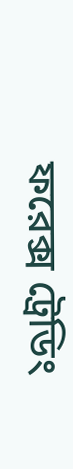ফরেক্স ট্রেডিং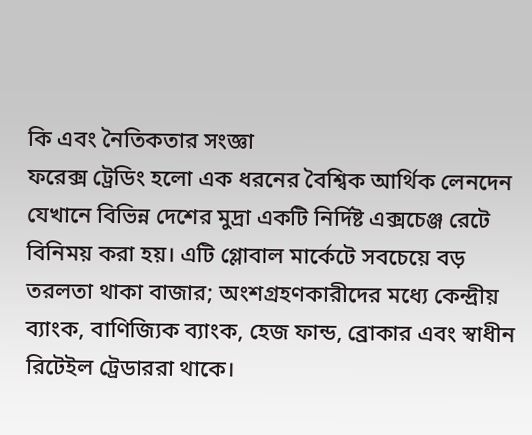কি এবং নৈতিকতার সংজ্ঞা
ফরেক্স ট্রেডিং হলো এক ধরনের বৈশ্বিক আর্থিক লেনদেন যেখানে বিভিন্ন দেশের মুদ্রা একটি নির্দিষ্ট এক্সচেঞ্জ রেটে বিনিময় করা হয়। এটি গ্লোবাল মার্কেটে সবচেয়ে বড় তরলতা থাকা বাজার; অংশগ্রহণকারীদের মধ্যে কেন্দ্রীয় ব্যাংক, বাণিজ্যিক ব্যাংক, হেজ ফান্ড, ব্রোকার এবং স্বাধীন রিটেইল ট্রেডাররা থাকে।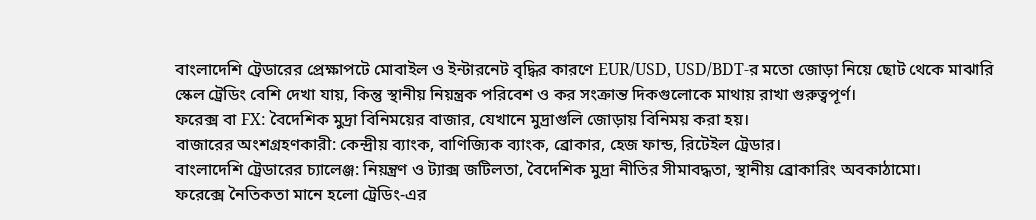বাংলাদেশি ট্রেডারের প্রেক্ষাপটে মোবাইল ও ইন্টারনেট বৃদ্ধির কারণে EUR/USD, USD/BDT-র মতো জোড়া নিয়ে ছোট থেকে মাঝারি স্কেল ট্রেডিং বেশি দেখা যায়, কিন্তু স্থানীয় নিয়ন্ত্রক পরিবেশ ও কর সংক্রান্ত দিকগুলোকে মাথায় রাখা গুরুত্বপূর্ণ।
ফরেক্স বা FX: বৈদেশিক মুদ্রা বিনিময়ের বাজার, যেখানে মুদ্রাগুলি জোড়ায় বিনিময় করা হয়।
বাজারের অংশগ্রহণকারী: কেন্দ্রীয় ব্যাংক, বাণিজ্যিক ব্যাংক, ব্রোকার, হেজ ফান্ড, রিটেইল ট্রেডার।
বাংলাদেশি ট্রেডারের চ্যালেঞ্জ: নিয়ন্ত্রণ ও ট্যাক্স জটিলতা, বৈদেশিক মুদ্রা নীতির সীমাবদ্ধতা, স্থানীয় ব্রোকারিং অবকাঠামো।
ফরেক্সে নৈতিকতা মানে হলো ট্রেডিং-এর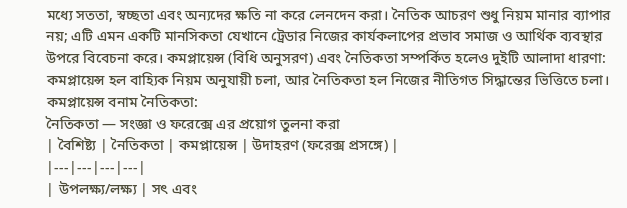মধ্যে সততা, স্বচ্ছতা এবং অন্যদের ক্ষতি না করে লেনদেন করা। নৈতিক আচরণ শুধু নিয়ম মানার ব্যাপার নয়; এটি এমন একটি মানসিকতা যেখানে ট্রেডার নিজের কার্যকলাপের প্রভাব সমাজ ও আর্থিক ব্যবস্থার উপরে বিবেচনা করে। কমপ্লায়েন্স (বিধি অনুসরণ) এবং নৈতিকতা সম্পর্কিত হলেও দুইটি আলাদা ধারণা: কমপ্লায়েন্স হল বাহ্যিক নিয়ম অনুযায়ী চলা, আর নৈতিকতা হল নিজের নীতিগত সিদ্ধান্তের ভিত্তিতে চলা।
কমপ্লায়েন্স বনাম নৈতিকতা:
নৈতিকতা — সংজ্ঞা ও ফরেক্সে এর প্রয়োগ তুলনা করা
| বৈশিষ্ট্য | নৈতিকতা | কমপ্লায়েন্স | উদাহরণ (ফরেক্স প্রসঙ্গে) |
|---|---|---|---|
| উপলক্ষ্য/লক্ষ্য | সৎ এবং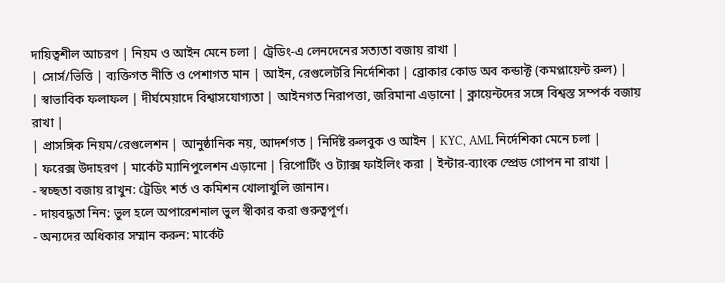দায়িত্বশীল আচরণ | নিয়ম ও আইন মেনে চলা | ট্রেডিং-এ লেনদেনের সত্যতা বজায় রাখা |
| সোর্স/ভিত্তি | ব্যক্তিগত নীতি ও পেশাগত মান | আইন, রেগুলেটরি নির্দেশিকা | ব্রোকার কোড অব কন্ডাক্ট (কমপ্লায়েন্ট রুল) |
| স্বাভাবিক ফলাফল | দীর্ঘমেয়াদে বিশ্বাসযোগ্যতা | আইনগত নিরাপত্তা, জরিমানা এড়ানো | ক্লায়েন্টদের সঙ্গে বিশ্বস্ত সম্পর্ক বজায় রাখা |
| প্রাসঙ্গিক নিয়ম/রেগুলেশন | আনুষ্ঠানিক নয়, আদর্শগত | নির্দিষ্ট রুলবুক ও আইন | KYC, AML নির্দেশিকা মেনে চলা |
| ফরেক্স উদাহরণ | মার্কেট ম্যানিপুলেশন এড়ানো | রিপোর্টিং ও ট্যাক্স ফাইলিং করা | ইন্টার-ব্যাংক স্প্রেড গোপন না রাখা |
- স্বচ্ছতা বজায় রাখুন: ট্রেডিং শর্ত ও কমিশন খোলাখুলি জানান।
- দায়বদ্ধতা নিন: ভুল হলে অপারেশনাল ভুল স্বীকার করা গুরুত্বপূর্ণ।
- অন্যদের অধিকার সম্মান করুন: মার্কেট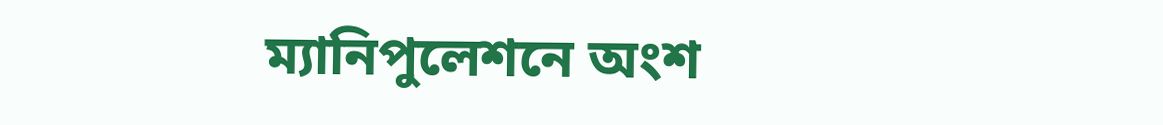ম্যানিপুলেশনে অংশ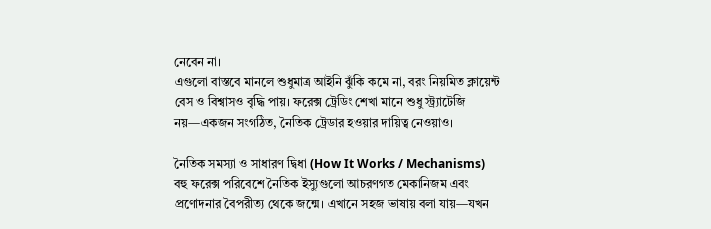নেবেন না।
এগুলো বাস্তবে মানলে শুধুমাত্র আইনি ঝুঁকি কমে না, বরং নিয়মিত ক্লায়েন্ট বেস ও বিশ্বাসও বৃদ্ধি পায়। ফরেক্স ট্রেডিং শেখা মানে শুধু স্ট্র্যাটেজি নয়—একজন সংগঠিত, নৈতিক ট্রেডার হওয়ার দায়িত্ব নেওয়াও।

নৈতিক সমস্যা ও সাধারণ দ্বিধা (How It Works / Mechanisms)
বহু ফরেক্স পরিবেশে নৈতিক ইস্যুগুলো আচরণগত মেকানিজম এবং প্রণোদনার বৈপরীত্য থেকে জন্মে। এখানে সহজ ভাষায় বলা যায়—যখন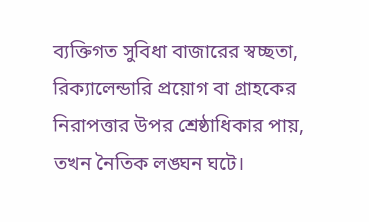ব্যক্তিগত সুবিধা বাজারের স্বচ্ছতা, রিক্যালেন্ডারি প্রয়োগ বা গ্রাহকের নিরাপত্তার উপর শ্রেষ্ঠাধিকার পায়, তখন নৈতিক লঙ্ঘন ঘটে।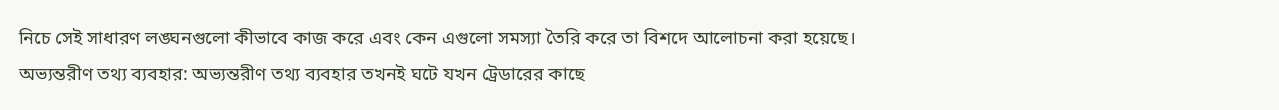নিচে সেই সাধারণ লঙ্ঘনগুলো কীভাবে কাজ করে এবং কেন এগুলো সমস্যা তৈরি করে তা বিশদে আলোচনা করা হয়েছে।
অভ্যন্তরীণ তথ্য ব্যবহার: অভ্যন্তরীণ তথ্য ব্যবহার তখনই ঘটে যখন ট্রেডারের কাছে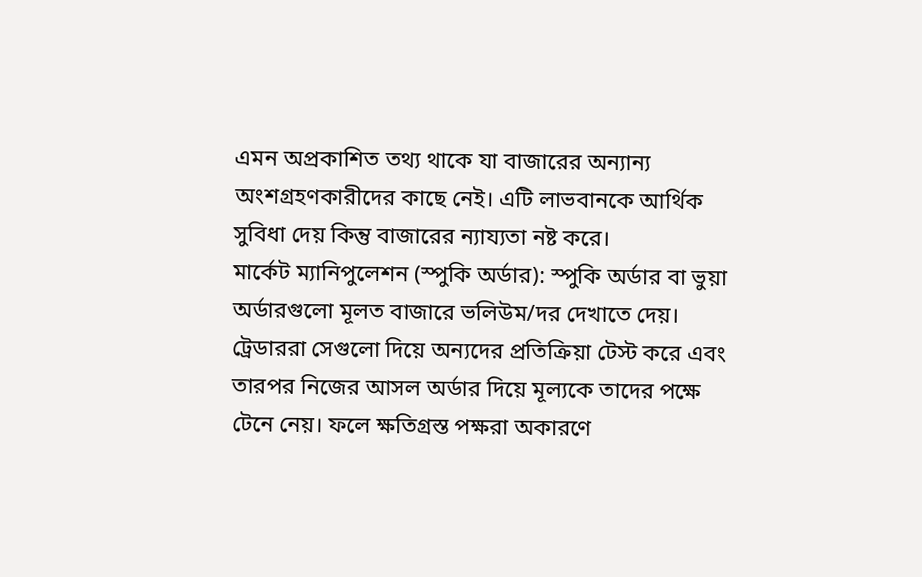এমন অপ্রকাশিত তথ্য থাকে যা বাজারের অন্যান্য অংশগ্রহণকারীদের কাছে নেই। এটি লাভবানকে আর্থিক সুবিধা দেয় কিন্তু বাজারের ন্যায্যতা নষ্ট করে।
মার্কেট ম্যানিপুলেশন (স্পুকি অর্ডার): স্পুকি অর্ডার বা ভুয়া অর্ডারগুলো মূলত বাজারে ভলিউম/দর দেখাতে দেয়। ট্রেডাররা সেগুলো দিয়ে অন্যদের প্রতিক্রিয়া টেস্ট করে এবং তারপর নিজের আসল অর্ডার দিয়ে মূল্যকে তাদের পক্ষে টেনে নেয়। ফলে ক্ষতিগ্রস্ত পক্ষরা অকারণে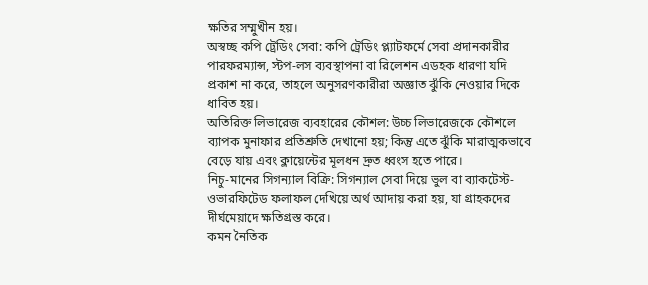ক্ষতির সম্মুখীন হয়।
অস্বচ্ছ কপি ট্রেডিং সেবা: কপি ট্রেডিং প্ল্যাটফর্মে সেবা প্রদানকারীর পারফরম্যান্স, স্টপ-লস ব্যবস্থাপনা বা রিলেশন এডহক ধারণা যদি প্রকাশ না করে, তাহলে অনুসরণকারীরা অজ্ঞাত ঝুঁকি নেওয়ার দিকে ধাবিত হয়।
অতিরিক্ত লিভারেজ ব্যবহারের কৌশল: উচ্চ লিভারেজকে কৌশলে ব্যাপক মুনাফার প্রতিশ্রুতি দেখানো হয়; কিন্তু এতে ঝুঁকি মারাত্মকভাবে বেড়ে যায় এবং ক্লায়েন্টের মূলধন দ্রুত ধ্বংস হতে পারে।
নিচু-মানের সিগন্যাল বিক্রি: সিগন্যাল সেবা দিয়ে ভুল বা ব্যাকটেস্ট-ওভারফিটেড ফলাফল দেখিয়ে অর্থ আদায় করা হয়, যা গ্রাহকদের দীর্ঘমেয়াদে ক্ষতিগ্রস্ত করে।
কমন নৈতিক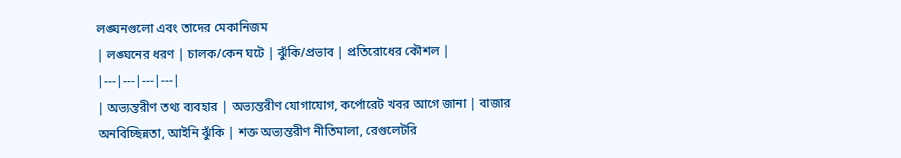লঙ্ঘনগুলো এবং তাদের মেকানিজম
| লঙ্ঘনের ধরণ | চালক/কেন ঘটে | ঝুঁকি/প্রভাব | প্রতিরোধের কৌশল |
|---|---|---|---|
| অভ্যন্তরীণ তথ্য ব্যবহার | অভ্যন্তরীণ যোগাযোগ, কর্পোরেট খবর আগে জানা | বাজার অনবিচ্ছিন্নতা, আইনি ঝুঁকি | শক্ত অভ্যন্তরীণ নীতিমালা, রেগুলেটরি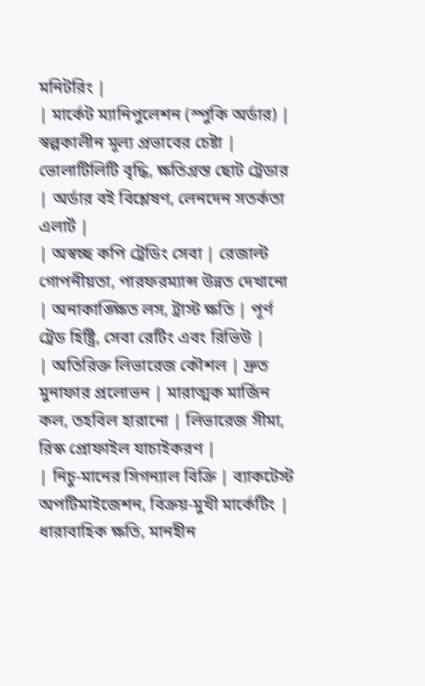মনিটরিং |
| মার্কেট ম্যানিপুলেশন (স্পুকি অর্ডার) | স্বল্পকালীন মূল্য প্রভাবের চেষ্টা | ভোলাটিলিটি বৃদ্ধি, ক্ষতিগ্রস্ত ছোট ট্রেডার | অর্ডার বই বিশ্লেষণ, লেনদেন সতর্কতা এলার্ট |
| অস্বচ্ছ কপি ট্রেডিং সেবা | রেজাল্ট গোপনীয়তা, পারফরম্যান্স উন্নত দেখানো | অনাকাঙ্ক্ষিত লস, ট্রাস্ট ক্ষতি | পূর্ণ ট্রেড হিষ্ট্রি, সেবা রেটিং এবং রিভিউ |
| অতিরিক্ত লিভারেজ কৌশল | দ্রুত মুনাফার প্রলোভন | মারাত্মক মার্জিন কল, তহবিল হারানো | লিভারেজ সীমা, রিস্ক প্রোফাইল যাচাইকরণ |
| নিচু-মানের সিগন্যাল বিক্রি | ব্যাকটেস্ট অপটিমাইজেশন, বিক্রয়-মুখী মার্কেটিং | ধারাবাহিক ক্ষতি, মানহীন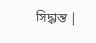সিদ্ধান্ত |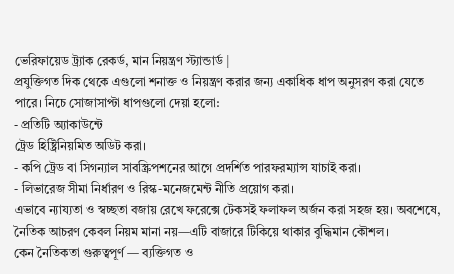ভেরিফায়েড ট্র্যাক রেকর্ড, মান নিয়ন্ত্রণ স্ট্যান্ডার্ড |
প্রযুক্তিগত দিক থেকে এগুলো শনাক্ত ও নিয়ন্ত্রণ করার জন্য একাধিক ধাপ অনুসরণ করা যেতে পারে। নিচে সোজাসাপ্টা ধাপগুলো দেয়া হলো:
- প্রতিটি অ্যাকাউন্টে
ট্রেড হিষ্ট্রিনিয়মিত অডিট করা।
- কপি ট্রেড বা সিগন্যাল সাবস্ক্রিপশনের আগে প্রদর্শিত পারফরম্যান্স যাচাই করা।
- লিভারেজ সীমা নির্ধারণ ও রিস্ক-মনেজমেন্ট নীতি প্রয়োগ করা।
এভাবে ন্যায্যতা ও স্বচ্ছতা বজায় রেখে ফরেক্সে টেকসই ফলাফল অর্জন করা সহজ হয়। অবশেষে, নৈতিক আচরণ কেবল নিয়ম মানা নয়—এটি বাজারে টিকিয়ে থাকার বুদ্ধিমান কৌশল।
কেন নৈতিকতা গুরুত্বপূর্ণ — ব্যক্তিগত ও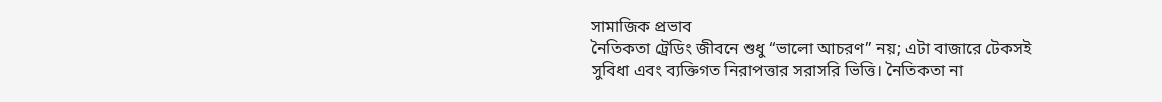সামাজিক প্রভাব
নৈতিকতা ট্রেডিং জীবনে শুধু “ভালো আচরণ” নয়; এটা বাজারে টেকসই সুবিধা এবং ব্যক্তিগত নিরাপত্তার সরাসরি ভিত্তি। নৈতিকতা না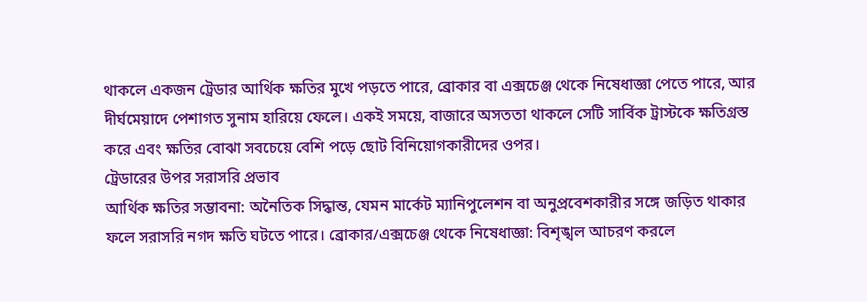থাকলে একজন ট্রেডার আর্থিক ক্ষতির মুখে পড়তে পারে, ব্রোকার বা এক্সচেঞ্জ থেকে নিষেধাজ্ঞা পেতে পারে, আর দীর্ঘমেয়াদে পেশাগত সুনাম হারিয়ে ফেলে। একই সময়ে, বাজারে অসততা থাকলে সেটি সার্বিক ট্রাস্টকে ক্ষতিগ্রস্ত করে এবং ক্ষতির বোঝা সবচেয়ে বেশি পড়ে ছোট বিনিয়োগকারীদের ওপর।
ট্রেডারের উপর সরাসরি প্রভাব
আর্থিক ক্ষতির সম্ভাবনা: অনৈতিক সিদ্ধান্ত, যেমন মার্কেট ম্যানিপুলেশন বা অনুপ্রবেশকারীর সঙ্গে জড়িত থাকার ফলে সরাসরি নগদ ক্ষতি ঘটতে পারে। ব্রোকার/এক্সচেঞ্জ থেকে নিষেধাজ্ঞা: বিশৃঙ্খল আচরণ করলে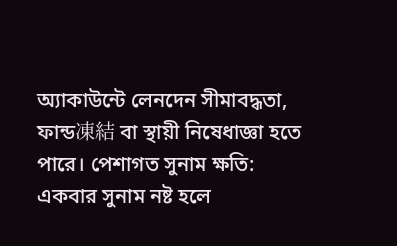অ্যাকাউন্টে লেনদেন সীমাবদ্ধতা, ফান্ড凍結 বা স্থায়ী নিষেধাজ্ঞা হতে পারে। পেশাগত সুনাম ক্ষতি: একবার সুনাম নষ্ট হলে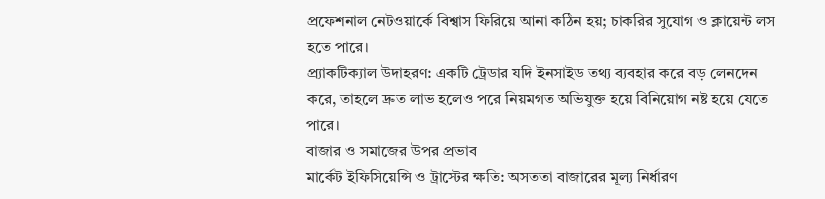প্রফেশনাল নেটওয়ার্কে বিশ্বাস ফিরিয়ে আনা কঠিন হয়; চাকরির সুযোগ ও ক্লায়েন্ট লস হতে পারে।
প্র্যাকটিক্যাল উদাহরণ: একটি ট্রেডার যদি ইনসাইড তথ্য ব্যবহার করে বড় লেনদেন করে, তাহলে দ্রুত লাভ হলেও পরে নিয়মগত অভিযুক্ত হয়ে বিনিয়োগ নষ্ট হয়ে যেতে পারে।
বাজার ও সমাজের উপর প্রভাব
মার্কেট ইফিসিয়েন্সি ও ট্রাস্টের ক্ষতি: অসততা বাজারের মূল্য নির্ধারণ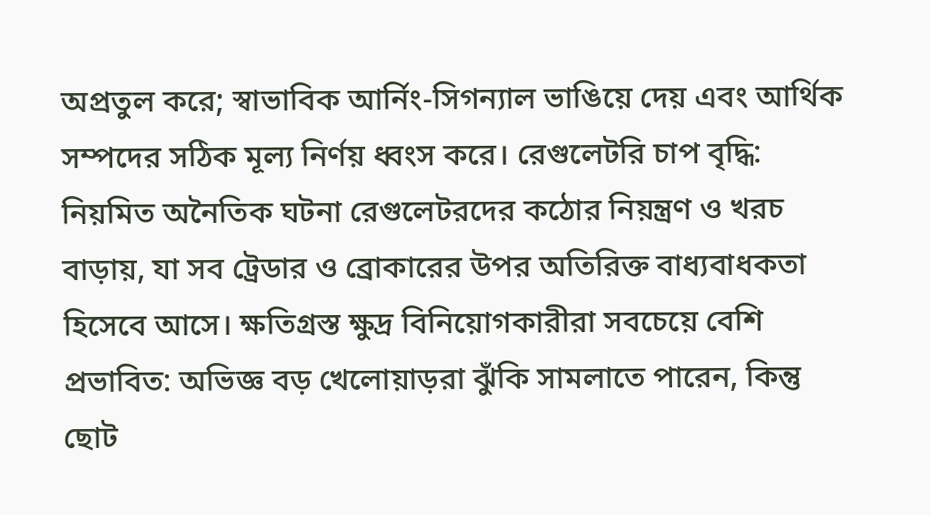অপ্রতুল করে; স্বাভাবিক আর্নিং-সিগন্যাল ভাঙিয়ে দেয় এবং আর্থিক সম্পদের সঠিক মূল্য নির্ণয় ধ্বংস করে। রেগুলেটরি চাপ বৃদ্ধি: নিয়মিত অনৈতিক ঘটনা রেগুলেটরদের কঠোর নিয়ন্ত্রণ ও খরচ বাড়ায়, যা সব ট্রেডার ও ব্রোকারের উপর অতিরিক্ত বাধ্যবাধকতা হিসেবে আসে। ক্ষতিগ্রস্ত ক্ষুদ্র বিনিয়োগকারীরা সবচেয়ে বেশি প্রভাবিত: অভিজ্ঞ বড় খেলোয়াড়রা ঝুঁকি সামলাতে পারেন, কিন্তু ছোট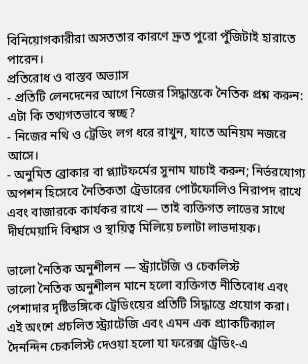বিনিয়োগকারীরা অসততার কারণে দ্রুত পুরো পুঁজিটাই হারাতে পারেন।
প্রতিরোধ ও বাস্তব অভ্যাস
- প্রতিটি লেনদেনের আগে নিজের সিদ্ধান্তকে নৈতিক প্রশ্ন করুন: এটা কি তথ্যগতভাবে স্বচ্ছ?
- নিজের নথি ও ট্রেডিং লগ ধরে রাখুন, যাতে অনিয়ম নজরে আসে।
- অনুমিত ব্রোকার বা প্ল্যাটফর্মের সুনাম যাচাই করুন; নির্ভরযোগ্য অপশন হিসেবে নৈতিকতা ট্রেডারের পোর্টফোলিও নিরাপদ রাখে এবং বাজারকে কার্যকর রাখে — তাই ব্যক্তিগত লাভের সাথে দীর্ঘমেয়াদি বিশ্বাস ও স্থায়িত্ব মিলিয়ে চলাটা লাভদায়ক।

ভালো নৈতিক অনুশীলন — স্ট্র্যাটেজি ও চেকলিস্ট
ভালো নৈতিক অনুশীলন মানে হলো ব্যক্তিগত নীতিবোধ এবং পেশাদার দৃষ্টিভঙ্গিকে ট্রেডিংয়ের প্রতিটি সিদ্ধান্তে প্রয়োগ করা। এই অংশে প্রচলিত স্ট্র্যাটেজি এবং এমন এক প্র্যাকটিক্যাল দৈনন্দিন চেকলিস্ট দেওয়া হলো যা ফরেক্স ট্রেডিং-এ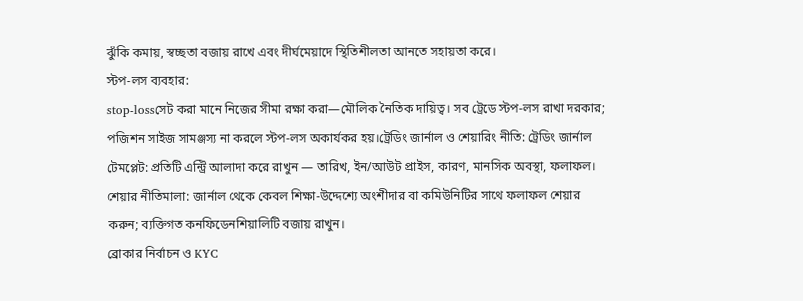ঝুঁকি কমায়, স্বচ্ছতা বজায় রাখে এবং দীর্ঘমেয়াদে স্থিতিশীলতা আনতে সহায়তা করে।
স্টপ-লস ব্যবহার:
stop-lossসেট করা মানে নিজের সীমা রক্ষা করা—মৌলিক নৈতিক দায়িত্ব। সব ট্রেডে স্টপ-লস রাখা দরকার; পজিশন সাইজ সামঞ্জস্য না করলে স্টপ-লস অকার্যকর হয়।ট্রেডিং জার্নাল ও শেয়ারিং নীতি: ট্রেডিং জার্নাল টেমপ্লেট: প্রতিটি এন্ট্রি আলাদা করে রাখুন — তারিখ, ইন/আউট প্রাইস, কারণ, মানসিক অবস্থা, ফলাফল। শেয়ার নীতিমালা: জার্নাল থেকে কেবল শিক্ষা-উদ্দেশ্যে অংশীদার বা কমিউনিটির সাথে ফলাফল শেয়ার করুন; ব্যক্তিগত কনফিডেনশিয়ালিটি বজায় রাখুন।
ব্রোকার নির্বাচন ও KYC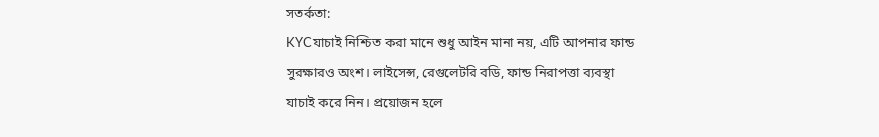সতর্কতা:
KYCযাচাই নিশ্চিত করা মানে শুধু আইন মানা নয়, এটি আপনার ফান্ড সুরক্ষারও অংশ। লাইসেন্স, রেগুলেটরি বডি, ফান্ড নিরাপত্তা ব্যবস্থা যাচাই করে নিন। প্রয়োজন হলে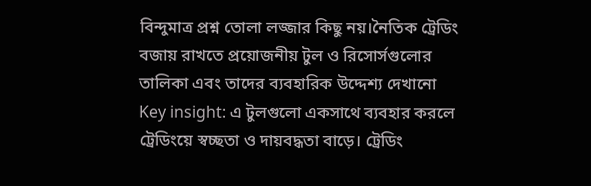বিন্দুমাত্র প্রশ্ন তোলা লজ্জার কিছু নয়।নৈতিক ট্রেডিং বজায় রাখতে প্রয়োজনীয় টুল ও রিসোর্সগুলোর তালিকা এবং তাদের ব্যবহারিক উদ্দেশ্য দেখানো
Key insight: এ টুলগুলো একসাথে ব্যবহার করলে ট্রেডিংয়ে স্বচ্ছতা ও দায়বদ্ধতা বাড়ে। ট্রেডিং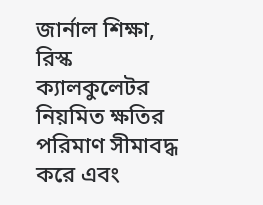জার্নাল শিক্ষা, রিস্ক ক্যালকুলেটর নিয়মিত ক্ষতির পরিমাণ সীমাবদ্ধ করে এবং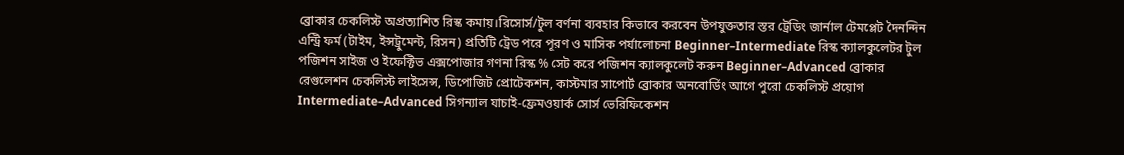ব্রোকার চেকলিস্ট অপ্রত্যাশিত রিস্ক কমায়।রিসোর্স/টুল বর্ণনা ব্যবহার কিভাবে করবেন উপযুক্ততার স্তর ট্রেডিং জার্নাল টেমপ্লেট দৈনন্দিন এন্ট্রি ফর্ম (টাইম, ইন্সট্রুমেন্ট, রিসন) প্রতিটি ট্রেড পরে পূরণ ও মাসিক পর্যালোচনা Beginner–Intermediate রিস্ক ক্যালকুলেটর টুল পজিশন সাইজ ও ইফেক্টিভ এক্সপোজার গণনা রিস্ক % সেট করে পজিশন ক্যালকুলেট করুন Beginner–Advanced ব্রোকার রেগুলেশন চেকলিস্ট লাইসেন্স, ডিপোজিট প্রোটেকশন, কাস্টমার সাপোর্ট ব্রোকার অনবোর্ডিং আগে পুরো চেকলিস্ট প্রয়োগ Intermediate–Advanced সিগন্যাল যাচাই-ফ্রেমওয়ার্ক সোর্স ভেরিফিকেশন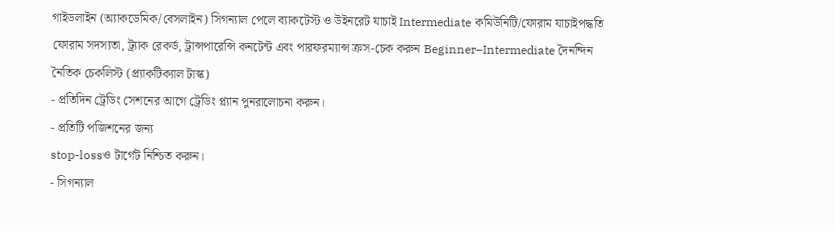গাইডলাইন (অ্যাকডেমিক/বেসলাইন) সিগন্যাল পেলে ব্যাকটেস্ট ও উইনরেট যাচাই Intermediate কমিউনিটি/ফোরাম যাচাইপদ্ধতি ফোরাম সদস্যতা, ট্র্যাক রেকর্ড, ট্রান্সপারেন্সি কনটেন্ট এবং পারফরম্যান্স ক্রস-চেক করুন Beginner–Intermediate দৈনন্দিন নৈতিক চেকলিস্ট (প্র্যাকটিক্যাল টাস্ক)
- প্রতিদিন ট্রেডিং সেশনের আগে ট্রেডিং প্ল্যান পুনরালোচনা করুন।
- প্রতিটি পজিশনের জন্য
stop-lossও টার্গেট নিশ্চিত করুন।
- সিগন্যাল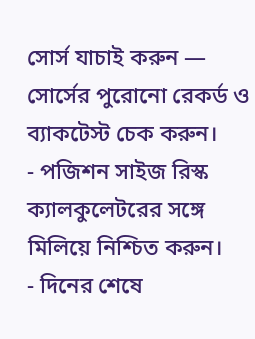সোর্স যাচাই করুন — সোর্সের পুরোনো রেকর্ড ও ব্যাকটেস্ট চেক করুন।
- পজিশন সাইজ রিস্ক ক্যালকুলেটরের সঙ্গে মিলিয়ে নিশ্চিত করুন।
- দিনের শেষে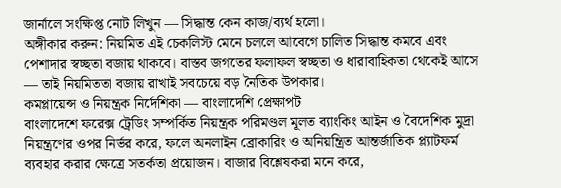জার্নালে সংক্ষিপ্ত নোট লিখুন — সিদ্ধান্ত কেন কাজ/ব্যর্থ হলো।
অঙ্গীকার করুন: নিয়মিত এই চেকলিস্ট মেনে চললে আবেগে চালিত সিদ্ধান্ত কমবে এবং পেশাদার স্বচ্ছতা বজায় থাকবে। বাস্তব জগতের ফলাফল স্বচ্ছতা ও ধারাবাহিকতা থেকেই আসে — তাই নিয়মিততা বজায় রাখাই সবচেয়ে বড় নৈতিক উপকার।
কমপ্লায়েন্স ও নিয়ন্ত্রক নির্দেশিকা — বাংলাদেশি প্রেক্ষাপট
বাংলাদেশে ফরেক্স ট্রেডিং সম্পর্কিত নিয়ন্ত্রক পরিমণ্ডল মূলত ব্যাংকিং আইন ও বৈদেশিক মুদ্রা নিয়ন্ত্রণের ওপর নির্ভর করে, ফলে অনলাইন ব্রোকারিং ও অনিয়ন্ত্রিত আন্তর্জাতিক প্ল্যাটফর্ম ব্যবহার করার ক্ষেত্রে সতর্কতা প্রয়োজন। বাজার বিশ্লেষকরা মনে করে,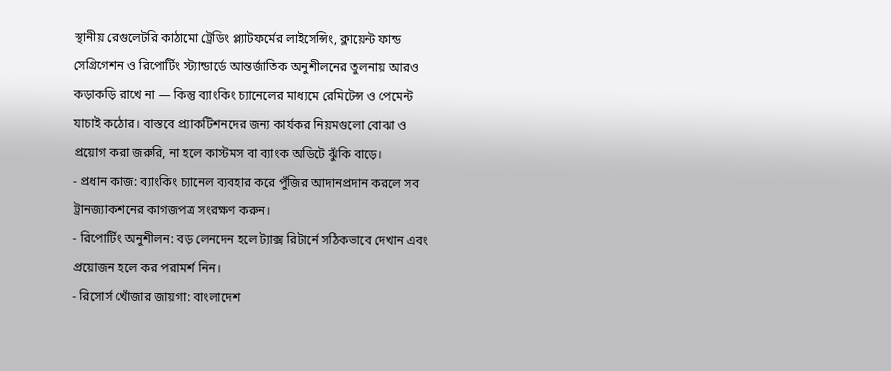স্থানীয় রেগুলেটরি কাঠামো ট্রেডিং প্ল্যাটফর্মের লাইসেন্সিং, ক্লায়েন্ট ফান্ড সেগ্রিগেশন ও রিপোর্টিং স্ট্যান্ডার্ডে আন্তর্জাতিক অনুশীলনের তুলনায় আরও কড়াকড়ি রাখে না — কিন্তু ব্যাংকিং চ্যানেলের মাধ্যমে রেমিটেন্স ও পেমেন্ট যাচাই কঠোর। বাস্তবে প্র্যাকটিশনদের জন্য কার্যকর নিয়মগুলো বোঝা ও প্রয়োগ করা জরুরি, না হলে কাস্টমস বা ব্যাংক অডিটে ঝুঁকি বাড়ে।
- প্রধান কাজ: ব্যাংকিং চ্যানেল ব্যবহার করে পুঁজির আদানপ্রদান করলে সব ট্রানজ্যাকশনের কাগজপত্র সংরক্ষণ করুন।
- রিপোর্টিং অনুশীলন: বড় লেনদেন হলে ট্যাক্স রিটার্নে সঠিকভাবে দেখান এবং প্রয়োজন হলে কর পরামর্শ নিন।
- রিসোর্স খোঁজার জায়গা: বাংলাদেশ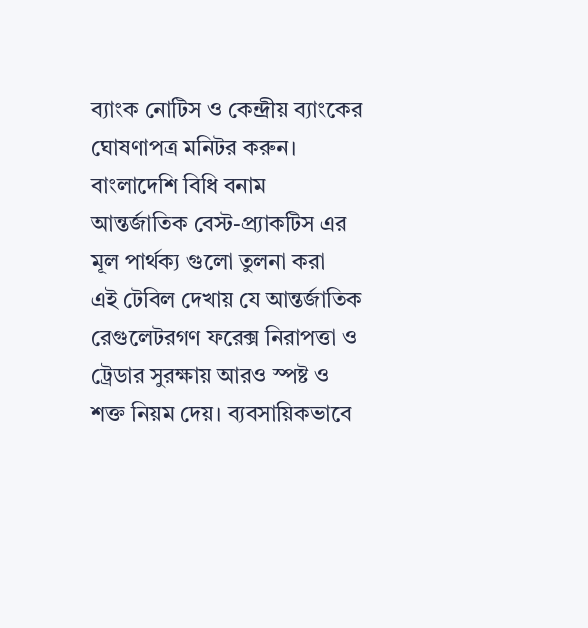ব্যাংক নোটিস ও কেন্দ্রীয় ব্যাংকের ঘোষণাপত্র মনিটর করুন।
বাংলাদেশি বিধি বনাম আন্তর্জাতিক বেস্ট-প্র্যাকটিস এর মূল পার্থক্য গুলো তুলনা করা
এই টেবিল দেখায় যে আন্তর্জাতিক রেগুলেটরগণ ফরেক্স নিরাপত্তা ও ট্রেডার সুরক্ষায় আরও স্পষ্ট ও শক্ত নিয়ম দেয়। ব্যবসায়িকভাবে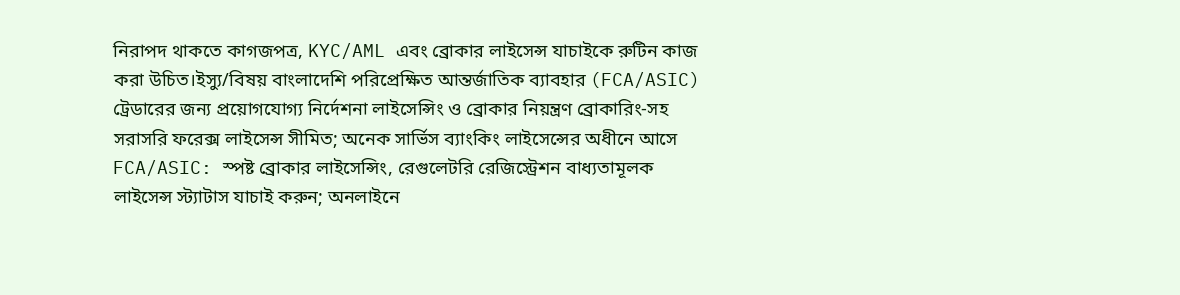নিরাপদ থাকতে কাগজপত্র, KYC/AML এবং ব্রোকার লাইসেন্স যাচাইকে রুটিন কাজ করা উচিত।ইস্যু/বিষয় বাংলাদেশি পরিপ্রেক্ষিত আন্তর্জাতিক ব্যাবহার (FCA/ASIC) ট্রেডারের জন্য প্রয়োগযোগ্য নির্দেশনা লাইসেন্সিং ও ব্রোকার নিয়ন্ত্রণ ব্রোকারিং-সহ সরাসরি ফরেক্স লাইসেন্স সীমিত; অনেক সার্ভিস ব্যাংকিং লাইসেন্সের অধীনে আসে FCA/ASIC: স্পষ্ট ব্রোকার লাইসেন্সিং, রেগুলেটরি রেজিস্ট্রেশন বাধ্যতামূলক লাইসেন্স স্ট্যাটাস যাচাই করুন; অনলাইনে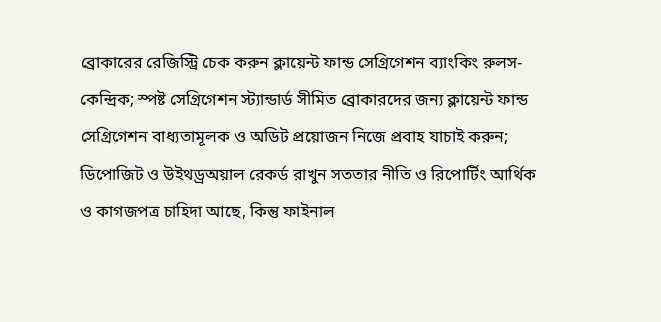ব্রোকারের রেজিস্ট্রি চেক করুন ক্লায়েন্ট ফান্ড সেগ্রিগেশন ব্যাংকিং রুলস-কেন্দ্রিক; স্পষ্ট সেগ্রিগেশন স্ট্যান্ডার্ড সীমিত ব্রোকারদের জন্য ক্লায়েন্ট ফান্ড সেগ্রিগেশন বাধ্যতামূলক ও অডিট প্রয়োজন নিজে প্রবাহ যাচাই করুন; ডিপোজিট ও উইথড্রঅয়াল রেকর্ড রাখুন সততার নীতি ও রিপোর্টিং আর্থিক ও কাগজপত্র চাহিদা আছে, কিন্তু ফাইনাল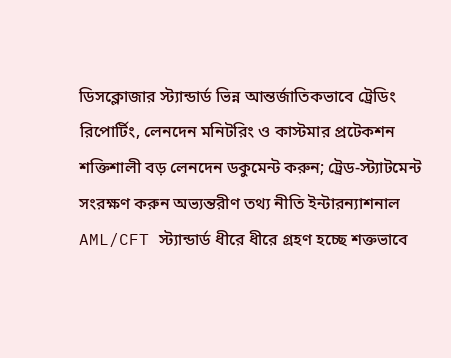ডিসক্লোজার স্ট্যান্ডার্ড ভিন্ন আন্তর্জাতিকভাবে ট্রেডিং রিপোর্টিং, লেনদেন মনিটরিং ও কাস্টমার প্রটেকশন শক্তিশালী বড় লেনদেন ডকুমেন্ট করুন; ট্রেড-স্ট্যাটমেন্ট সংরক্ষণ করুন অভ্যন্তরীণ তথ্য নীতি ইন্টারন্যাশনাল AML/CFT স্ট্যান্ডার্ড ধীরে ধীরে গ্রহণ হচ্ছে শক্তভাবে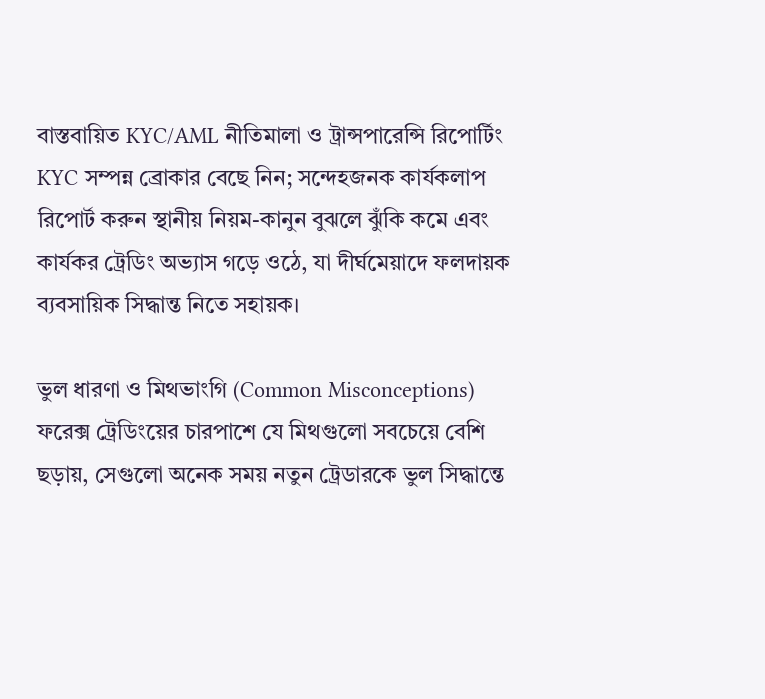বাস্তবায়িত KYC/AML নীতিমালা ও ট্রান্সপারেন্সি রিপোর্টিং KYC সম্পন্ন ব্রোকার বেছে নিন; সন্দেহজনক কার্যকলাপ রিপোর্ট করুন স্থানীয় নিয়ম-কানুন বুঝলে ঝুঁকি কমে এবং কার্যকর ট্রেডিং অভ্যাস গড়ে ওঠে, যা দীর্ঘমেয়াদে ফলদায়ক ব্যবসায়িক সিদ্ধান্ত নিতে সহায়ক।

ভুল ধারণা ও মিথভাংগি (Common Misconceptions)
ফরেক্স ট্রেডিংয়ের চারপাশে যে মিথগুলো সবচেয়ে বেশি ছড়ায়, সেগুলো অনেক সময় নতুন ট্রেডারকে ভুল সিদ্ধান্তে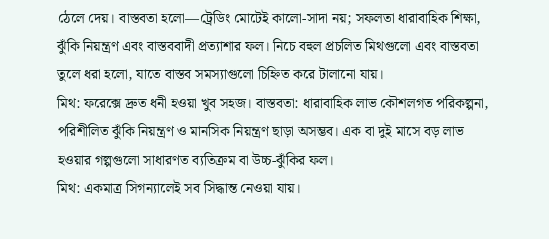ঠেলে দেয়। বাস্তবতা হলো—ট্রেডিং মোটেই কালো-সাদা নয়; সফলতা ধারাবাহিক শিক্ষা, ঝুঁকি নিয়ন্ত্রণ এবং বাস্তববাদী প্রত্যাশার ফল। নিচে বহুল প্রচলিত মিথগুলো এবং বাস্তবতা তুলে ধরা হলো, যাতে বাস্তব সমস্যাগুলো চিহ্নিত করে টালানো যায়।
মিথ: ফরেক্সে দ্রুত ধনী হওয়া খুব সহজ। বাস্তবতা: ধারাবাহিক লাভ কৌশলগত পরিকল্পনা, পরিশীলিত ঝুঁকি নিয়ন্ত্রণ ও মানসিক নিয়ন্ত্রণ ছাড়া অসম্ভব। এক বা দুই মাসে বড় লাভ হওয়ার গল্পগুলো সাধারণত ব্যতিক্রম বা উচ্চ-ঝুঁকির ফল।
মিথ: একমাত্র সিগন্যালেই সব সিদ্ধান্ত নেওয়া যায়।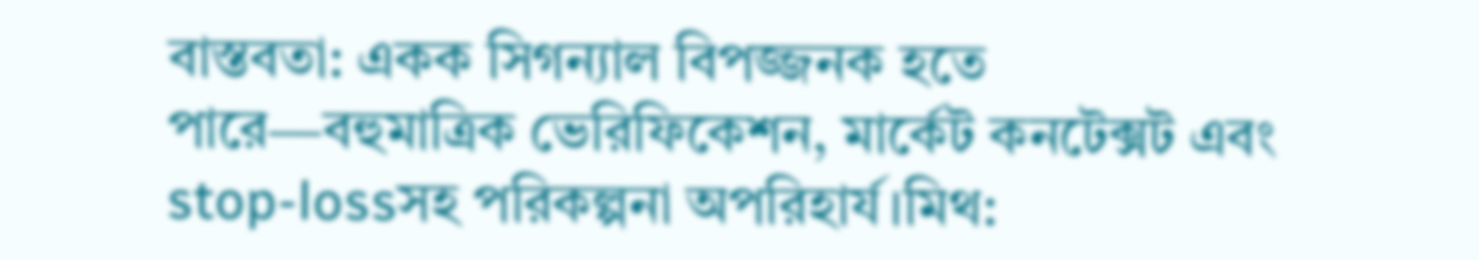বাস্তবতা: একক সিগন্যাল বিপজ্জনক হতে পারে—বহুমাত্রিক ভেরিফিকেশন, মার্কেট কনটেক্সট এবং
stop-lossসহ পরিকল্পনা অপরিহার্য।মিথ: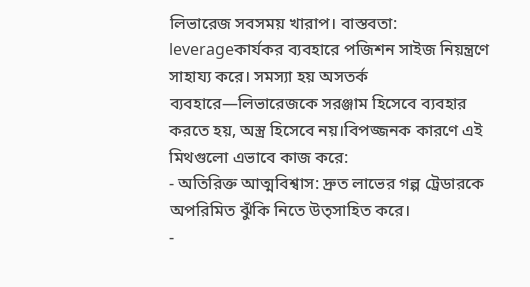লিভারেজ সবসময় খারাপ। বাস্তবতা:
leverageকার্যকর ব্যবহারে পজিশন সাইজ নিয়ন্ত্রণে সাহায্য করে। সমস্যা হয় অসতর্ক ব্যবহারে—লিভারেজকে সরঞ্জাম হিসেবে ব্যবহার করতে হয়, অস্ত্র হিসেবে নয়।বিপজ্জনক কারণে এই মিথগুলো এভাবে কাজ করে:
- অতিরিক্ত আত্মবিশ্বাস: দ্রুত লাভের গল্প ট্রেডারকে অপরিমিত ঝুঁকি নিতে উত্সাহিত করে।
-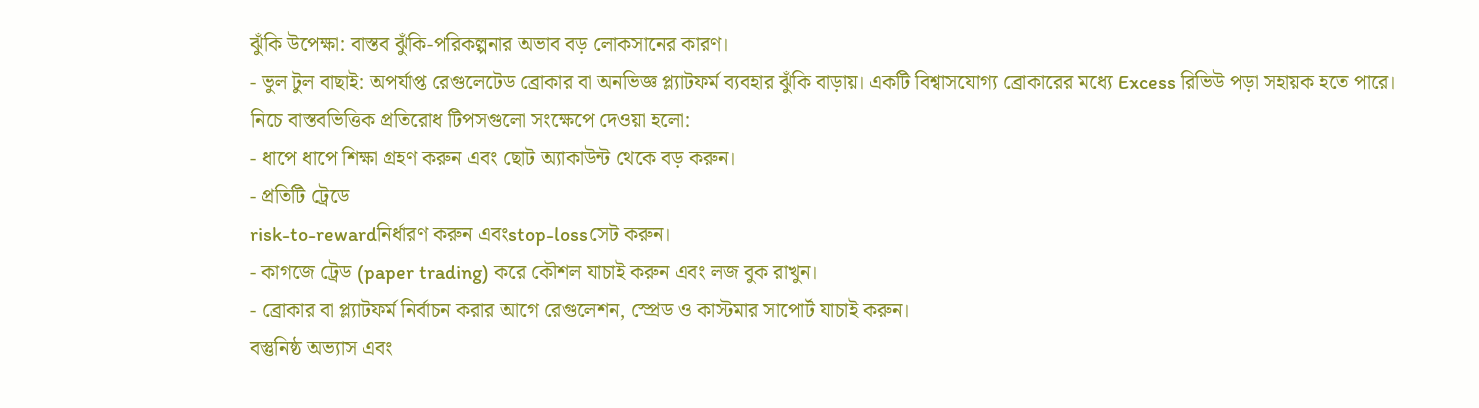ঝুঁকি উপেক্ষা: বাস্তব ঝুঁকি-পরিকল্পনার অভাব বড় লোকসানের কারণ।
- ভুল টুল বাছাই: অপর্যাপ্ত রেগুলেটেড ব্রোকার বা অনভিজ্ঞ প্ল্যাটফর্ম ব্যবহার ঝুঁকি বাড়ায়। একটি বিশ্বাসযোগ্য ব্রোকারের মধ্যে Excess রিভিউ পড়া সহায়ক হতে পারে।
নিচে বাস্তবভিত্তিক প্রতিরোধ টিপসগুলো সংক্ষেপে দেওয়া হলো:
- ধাপে ধাপে শিক্ষা গ্রহণ করুন এবং ছোট অ্যাকাউন্ট থেকে বড় করুন।
- প্রতিটি ট্রেডে
risk-to-rewardনির্ধারণ করুন এবংstop-lossসেট করুন।
- কাগজে ট্রেড (paper trading) করে কৌশল যাচাই করুন এবং লজ বুক রাখুন।
- ব্রোকার বা প্ল্যাটফর্ম নির্বাচন করার আগে রেগুলেশন, স্প্রেড ও কাস্টমার সাপোর্ট যাচাই করুন।
বস্তুনিষ্ঠ অভ্যাস এবং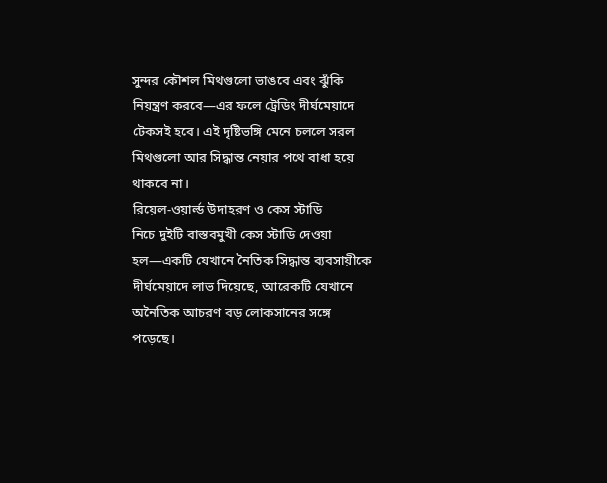সুন্দর কৌশল মিথগুলো ভাঙবে এবং ঝুঁকি নিয়ন্ত্রণ করবে—এর ফলে ট্রেডিং দীর্ঘমেয়াদে টেকসই হবে। এই দৃষ্টিভঙ্গি মেনে চললে সরল মিথগুলো আর সিদ্ধান্ত নেয়ার পথে বাধা হয়ে থাকবে না।
রিয়েল-ওয়ার্ল্ড উদাহরণ ও কেস স্টাডি
নিচে দুইটি বাস্তবমুখী কেস স্টাডি দেওয়া হল—একটি যেখানে নৈতিক সিদ্ধান্ত ব্যবসায়ীকে দীর্ঘমেয়াদে লাভ দিয়েছে, আরেকটি যেখানে অনৈতিক আচরণ বড় লোকসানের সঙ্গে পড়েছে।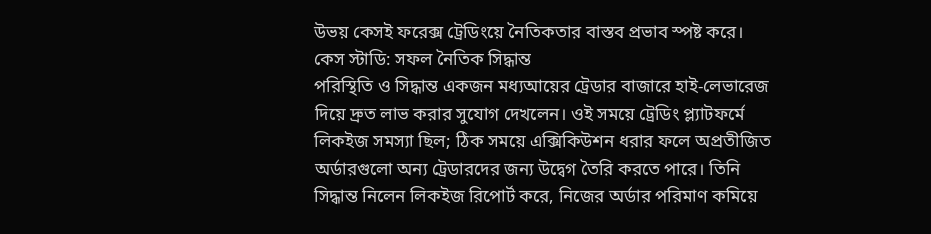উভয় কেসই ফরেক্স ট্রেডিংয়ে নৈতিকতার বাস্তব প্রভাব স্পষ্ট করে।
কেস স্টাডি: সফল নৈতিক সিদ্ধান্ত
পরিস্থিতি ও সিদ্ধান্ত একজন মধ্যআয়ের ট্রেডার বাজারে হাই-লেভারেজ দিয়ে দ্রুত লাভ করার সুযোগ দেখলেন। ওই সময়ে ট্রেডিং প্ল্যাটফর্মে লিকইজ সমস্যা ছিল; ঠিক সময়ে এক্সিকিউশন ধরার ফলে অপ্রতীজিত অর্ডারগুলো অন্য ট্রেডারদের জন্য উদ্বেগ তৈরি করতে পারে। তিনি সিদ্ধান্ত নিলেন লিকইজ রিপোর্ট করে, নিজের অর্ডার পরিমাণ কমিয়ে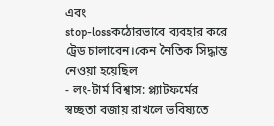এবং
stop-lossকঠোরভাবে ব্যবহার করে ট্রেড চালাবেন।কেন নৈতিক সিদ্ধান্ত নেওয়া হয়েছিল
- লং-টার্ম বিশ্বাস: প্ল্যাটফর্মের স্বচ্ছতা বজায় রাখলে ভবিষ্যতে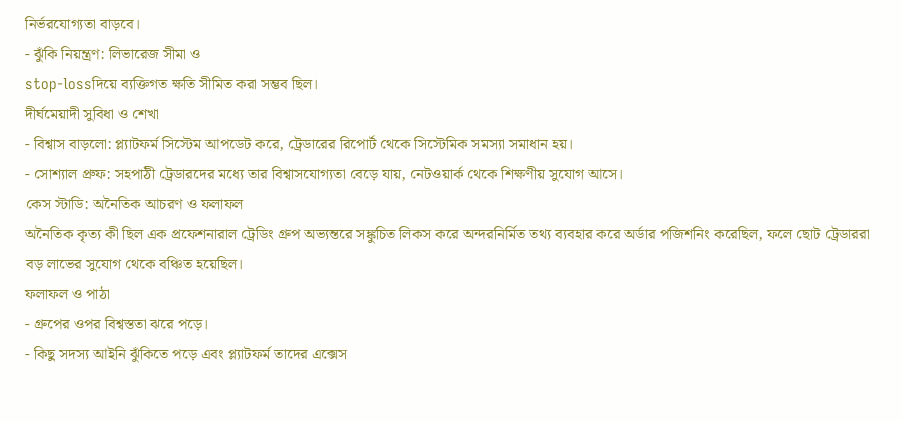নির্ভরযোগ্যতা বাড়বে।
- ঝুঁকি নিয়ন্ত্রণ: লিভারেজ সীমা ও
stop-lossদিয়ে ব্যক্তিগত ক্ষতি সীমিত করা সম্ভব ছিল।
দীর্ঘমেয়াদী সুবিধা ও শেখা
- বিশ্বাস বাড়লো: প্ল্যাটফর্ম সিস্টেম আপডেট করে, ট্রেডারের রিপোর্ট থেকে সিস্টেমিক সমস্যা সমাধান হয়।
- সোশ্যাল প্রুফ: সহপাঠী ট্রেডারদের মধ্যে তার বিশ্বাসযোগ্যতা বেড়ে যায়, নেটওয়ার্ক থেকে শিক্ষণীয় সুযোগ আসে।
কেস স্টাডি: অনৈতিক আচরণ ও ফলাফল
অনৈতিক কৃত্য কী ছিল এক প্রফেশনারাল ট্রেডিং গ্রুপ অভ্যন্তরে সঙ্কুচিত লিকস করে অন্দরনির্মিত তথ্য ব্যবহার করে অর্ডার পজিশনিং করেছিল, ফলে ছোট ট্রেডাররা বড় লাভের সুযোগ থেকে বঞ্চিত হয়েছিল।
ফলাফল ও পাঠা
- গ্রুপের ওপর বিশ্বস্ততা ঝরে পড়ে।
- কিছু সদস্য আইনি ঝুঁকিতে পড়ে এবং প্ল্যাটফর্ম তাদের এক্সেস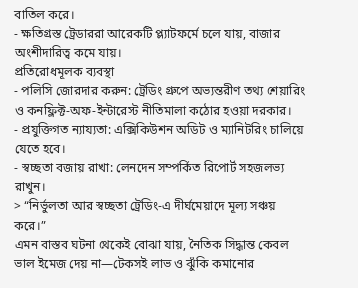বাতিল করে।
- ক্ষতিগ্রস্ত ট্রেডাররা আরেকটি প্ল্যাটফর্মে চলে যায়, বাজার অংশীদারিত্ব কমে যায়।
প্রতিরোধমূলক ব্যবস্থা
- পলিসি জোরদার করুন: ট্রেডিং গ্রুপে অভ্যন্তরীণ তথ্য শেয়ারিং ও কনফ্লিক্ট-অফ-ইন্টারেস্ট নীতিমালা কঠোর হওয়া দরকার।
- প্রযুক্তিগত ন্যায্যতা: এক্সিকিউশন অডিট ও ম্যানিটরিং চালিয়ে যেতে হবে।
- স্বচ্ছতা বজায় রাখা: লেনদেন সম্পর্কিত রিপোর্ট সহজলভ্য রাখুন।
> “নির্ভুলতা আর স্বচ্ছতা ট্রেডিং-এ দীর্ঘমেয়াদে মূল্য সঞ্চয় করে।”
এমন বাস্তব ঘটনা থেকেই বোঝা যায়, নৈতিক সিদ্ধান্ত কেবল ভাল ইমেজ দেয় না—টেকসই লাভ ও ঝুঁকি কমানোর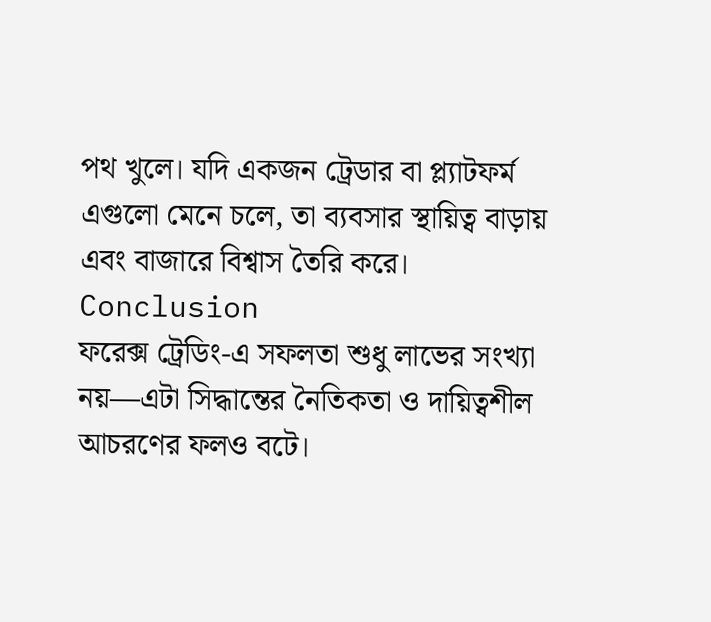পথ খুলে। যদি একজন ট্রেডার বা প্ল্যাটফর্ম এগুলো মেনে চলে, তা ব্যবসার স্থায়িত্ব বাড়ায় এবং বাজারে বিশ্বাস তৈরি করে।
Conclusion
ফরেক্স ট্রেডিং-এ সফলতা শুধু লাভের সংখ্যা নয়—এটা সিদ্ধান্তের নৈতিকতা ও দায়িত্বশীল আচরণের ফলও বটে।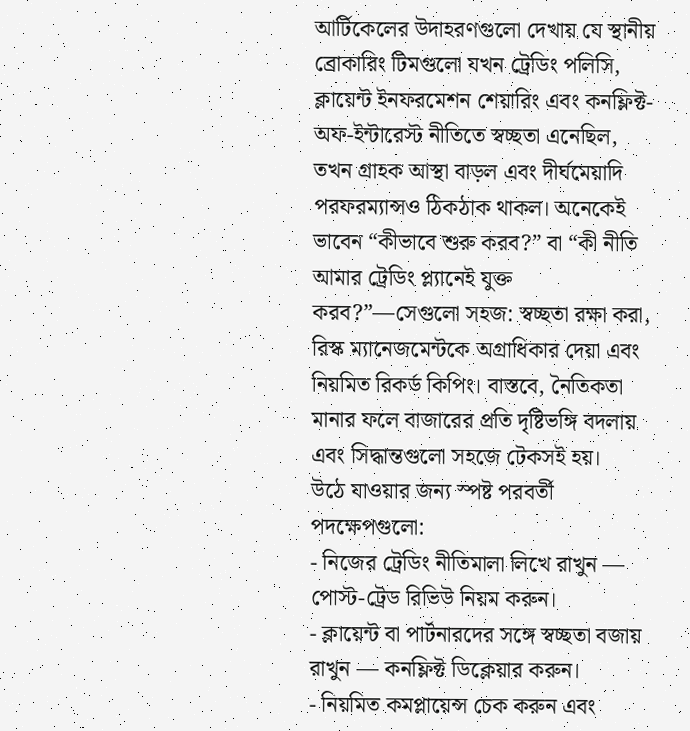আর্টিকেলের উদাহরণগুলো দেখায় যে স্থানীয় ব্রোকারিং টিমগুলো যখন ট্রেডিং পলিসি, ক্লায়েন্ট ইনফরমেশন শেয়ারিং এবং কনফ্লিক্ট-অফ-ইন্টারেস্ট নীতিতে স্বচ্ছতা এনেছিল, তখন গ্রাহক আস্থা বাড়ল এবং দীর্ঘমেয়াদি পরফরম্যান্সও ঠিকঠাক থাকল। অনেকেই ভাবেন “কীভাবে শুরু করব?” বা “কী নীতি আমার ট্রেডিং প্ল্যানেই যুক্ত করব?”—সেগুলো সহজ: স্বচ্ছতা রক্ষা করা, রিস্ক ম্যানেজমেন্টকে অগ্রাধিকার দেয়া এবং নিয়মিত রিকর্ড কিপিং। বাস্তবে, নৈতিকতা মানার ফলে বাজারের প্রতি দৃষ্টিভঙ্গি বদলায় এবং সিদ্ধান্তগুলো সহজে টেকসই হয়।
উঠে যাওয়ার জন্য স্পষ্ট পরবর্তী পদক্ষেপগুলো:
- নিজের ট্রেডিং নীতিমালা লিখে রাখুন — পোস্ট-ট্রেড রিভিউ নিয়ম করুন।
- ক্লায়েন্ট বা পার্টনারদের সঙ্গে স্বচ্ছতা বজায় রাখুন — কনফ্লিক্ট ডিক্লেয়ার করুন।
- নিয়মিত কমপ্লায়েন্স চেক করুন এবং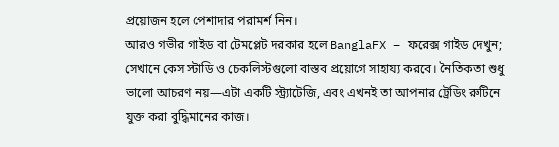প্রয়োজন হলে পেশাদার পরামর্শ নিন।
আরও গভীর গাইড বা টেমপ্লেট দরকার হলে BanglaFX – ফরেক্স গাইড দেখুন; সেখানে কেস স্টাডি ও চেকলিস্টগুলো বাস্তব প্রয়োগে সাহায্য করবে। নৈতিকতা শুধু ভালো আচরণ নয়—এটা একটি স্ট্র্যাটেজি, এবং এখনই তা আপনার ট্রেডিং রুটিনে যুক্ত করা বুদ্ধিমানের কাজ।